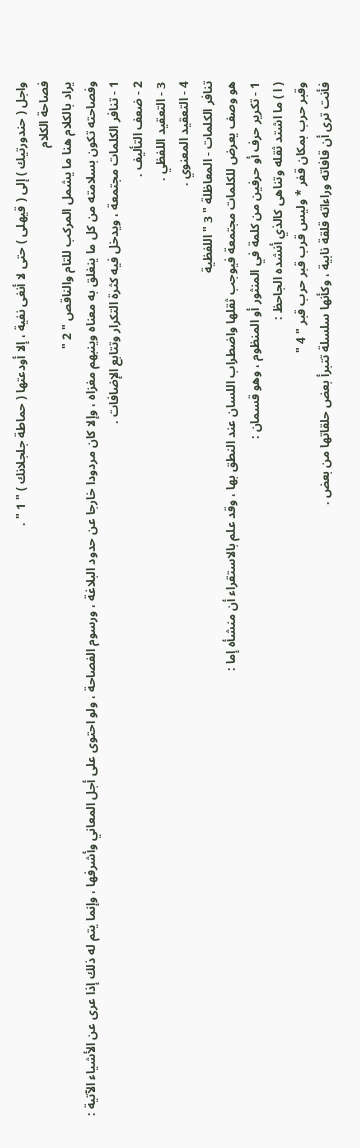واجل ( حندورتيك ) إلى ( قيهلى ) حتى لا أنغى نفية ، إلا أودعتها ( حماطة جلجلانك ) " 1 " .
فصاحة الكلام
يراد بالكلام هنا ما يشمل المركب للتام والناقص " 2 "
وفصاحته تكون بسلامته من كل ما ينغلق به معناه وينبهم مغزاه ، وإلا كان مردودا خارجا عن حدود البلاغة ، ورسوم الفصاحة ، ولو احتوى على أجل المعاني وأشرفها ، وإنما يتم له ذلك إذا عرى عن الأشياء الآتية :
1 - تنافر الكلمات مجتمعة ، ويدخل فيه كثرة التكرار وتتابع الإضافات .
2 - ضعف التأليف .
3 - التعقيد اللفظي .
4 - التعقيد المعنوي .
تنافر الكلمات - المعاظلة " 3 " اللفظية
هو وصف يعرض للكلمات مجتمعة فيوجب ثقلها واضطراب اللسان عند النطق بها ، وقد علم بالاستقراء أن منشأه إما :
1 - تكرير حرف أو حرفين من كلمة في المنثور أو المنظوم ، وهو قسمان :
( ا ) ما اشتد ثقله وتناهى كالذي أنشده الجاحظ :
وقبر حرب بمكان قفر * وليس قرب قبر حرب قبر " 4 "
فأنت ترى أن قافاته وراءاته قلقة نابية ، وكأنها سلسلة تتبرأ بعض حلقاتها من بعض .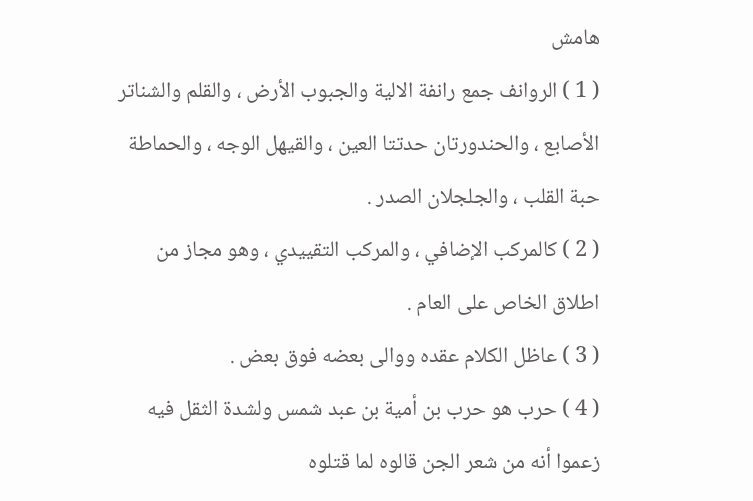هامش
( 1 ) الروانف جمع رانفة الالية والجبوب الأرض ، والقلم والشناتر الأصابع ، والحندورتان حدتتا العين ، والقيهل الوجه ، والحماطة حبة القلب ، والجلجلان الصدر .
( 2 ) كالمركب الإضافي ، والمركب التقييدي ، وهو مجاز من اطلاق الخاص على العام .
( 3 ) عاظل الكلام عقده ووالى بعضه فوق بعض .
( 4 ) حرب هو حرب بن أمية بن عبد شمس ولشدة الثقل فيه زعموا أنه من شعر الجن قالوه لما قتلوه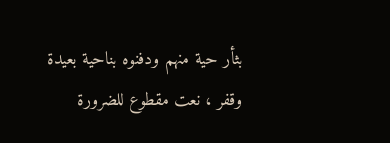بثأر حية منهم ودفنوه بناحية بعيدة وقفر ، نعت مقطوع للضرورة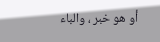أو هو خبر ، والباء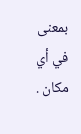بمعنى في أي مكان .